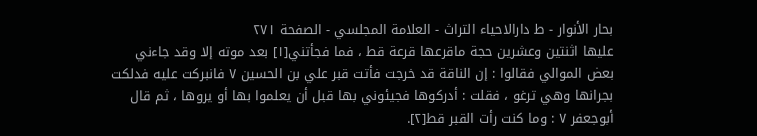بحار الأنوار - ط دارالاحیاء التراث - العلامة المجلسي - الصفحة ٢٧١
عليها اثنتين وعشرين حجة ماقرعها قرعة قط ، فما فجأتني[١] بعد موته إلا وقد جاءني بعض الموالي فقالوا : إن الناقة قد خرجت فأتت قبر علي بن الحسين ٧ فانبركت عليه فدلكت بجرانها وهي ترغو ، فقلت : أدركوها فجيئوني بها قبل أن يعلموا بها أو يروها ، ثم قال أبوجعفر ٧ : وما كنت رأت القبر قط[٢].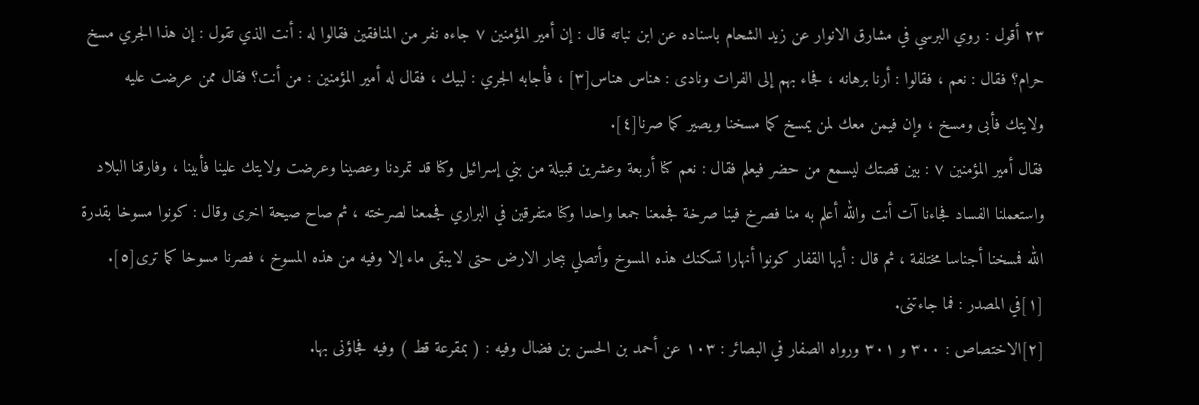٢٣ أقول : روي البرسي في مشارق الانوار عن زيد الشحام باسناده عن ابن نباته قال : إن أمير المؤمنين ٧ جاءه نفر من المنافقين فقالوا له : أنت الذي تقول : إن هذا الجري مسخ حرام؟ فقال : نعم ، فقالوا : أرنا برهانه ، فجاء بهم إلى الفرات ونادى : هناس هناس[٣] ، فأجابه الجري : لبيك ، فقال له أمير المؤمنين : من أنت؟ فقال ممن عرضت عليه ولايتك فأبى ومسخ ، وإن فيمن معك لمن يمسخ كما مسخنا ويصير كما صرنا[٤].
فقال أمير المؤمنين ٧ : بين قصتك ليسمع من حضر فيعلم فقال : نعم كنا أربعة وعشرين قبيلة من بني إسرائيل وكنا قد تمردنا وعصينا وعرضت ولايتك علينا فأبينا ، وفارقنا البلاد واستعملنا الفساد فجاءنا آت أنت والله أعلم به منا فصرخ فينا صرخة فجمعنا جمعا واحدا وكنا متفرقين في البراري فجمعنا لصرخته ، ثم صاح صيحة اخرى وقال : كونوا مسوخا بقدرة الله فمسخنا أجناسا مختلفة ، ثم قال : أيها القفار كونوا أنهارا تسكنك هذه المسوخ وأتصلي ببحار الارض حتى لايبقى ماء إلا وفيه من هذه المسوخ ، فصرنا مسوخا كما ترى[٥].
[١]في المصدر : فما جاءتنى.
[٢]الاختصاص : ٣٠٠ و ٣٠١ ورواه الصفار في البصائر : ١٠٣ عن أحمد بن الحسن بن فضال وفيه : ( بمقرعة قط ) وفيه فجاؤنى بها.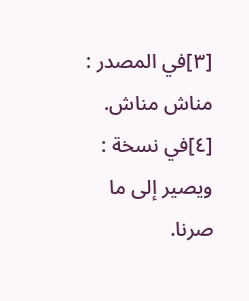[٣]في المصدر : مناش مناش.
[٤]في نسخة : ويصير إلى ما صرنا.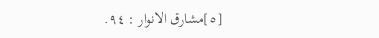[٥]مشارق الانوار : ٩٤.